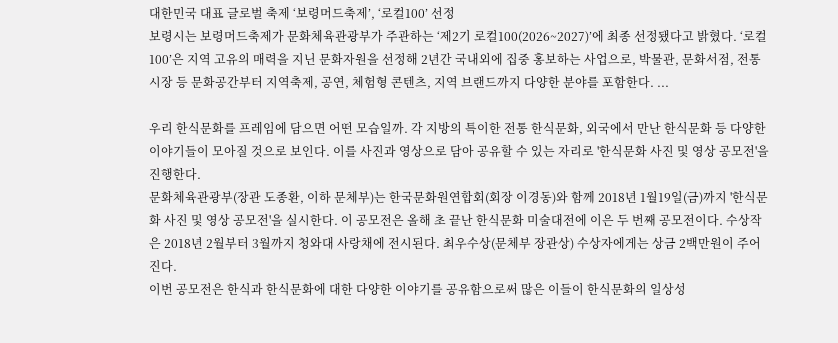대한민국 대표 글로벌 축제 ‘보령머드축제’, ‘로컬100’ 선정
보령시는 보령머드축제가 문화체육관광부가 주관하는 ‘제2기 로컬100(2026~2027)’에 최종 선정됐다고 밝혔다. ‘로컬100’은 지역 고유의 매력을 지닌 문화자원을 선정해 2년간 국내외에 집중 홍보하는 사업으로, 박물관, 문화서점, 전통시장 등 문화공간부터 지역축제, 공연, 체험형 콘텐츠, 지역 브랜드까지 다양한 분야를 포함한다. ...

우리 한식문화를 프레임에 담으면 어떤 모습일까. 각 지방의 특이한 전통 한식문화, 외국에서 만난 한식문화 등 다양한 이야기들이 모아질 것으로 보인다. 이를 사진과 영상으로 담아 공유할 수 있는 자리로 '한식문화 사진 및 영상 공모전'을 진행한다.
문화체육관광부(장관 도종환, 이하 문체부)는 한국문화원연합회(회장 이경동)와 함께 2018년 1월19일(금)까지 '한식문화 사진 및 영상 공모전'을 실시한다. 이 공모전은 올해 초 끝난 한식문화 미술대전에 이은 두 번째 공모전이다. 수상작은 2018년 2월부터 3월까지 청와대 사랑채에 전시된다. 최우수상(문체부 장관상) 수상자에게는 상금 2백만원이 주어진다.
이번 공모전은 한식과 한식문화에 대한 다양한 이야기를 공유함으로써 많은 이들이 한식문화의 일상성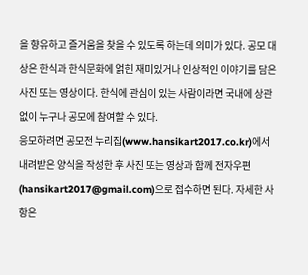을 향유하고 즐거움을 찾을 수 있도록 하는데 의미가 있다. 공모 대상은 한식과 한식문화에 얽힌 재미있거나 인상적인 이야기를 담은 사진 또는 영상이다. 한식에 관심이 있는 사람이라면 국내에 상관없이 누구나 공모에 참여할 수 있다.
응모하려면 공모전 누리집(www.hansikart2017.co.kr)에서 내려받은 양식을 작성한 후 사진 또는 영상과 함께 전자우편(hansikart2017@gmail.com)으로 접수하면 된다. 자세한 사항은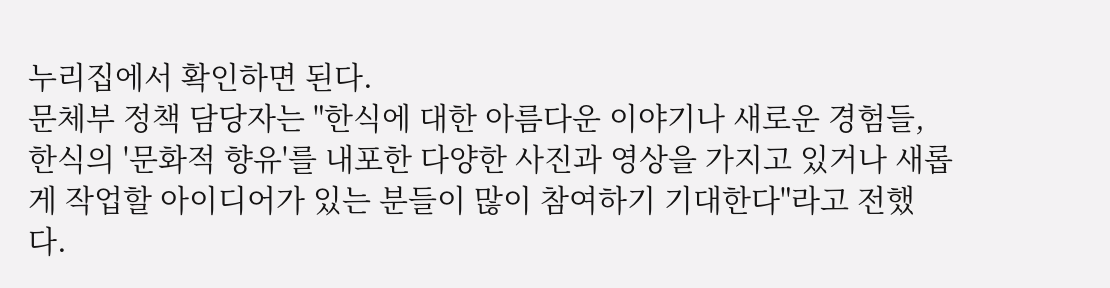누리집에서 확인하면 된다.
문체부 정책 담당자는 "한식에 대한 아름다운 이야기나 새로운 경험들, 한식의 '문화적 향유'를 내포한 다양한 사진과 영상을 가지고 있거나 새롭게 작업할 아이디어가 있는 분들이 많이 참여하기 기대한다"라고 전했다.